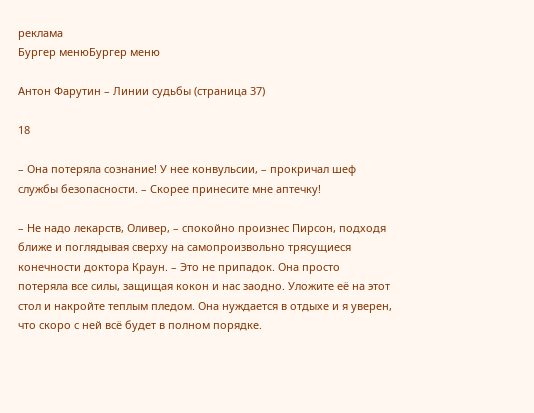реклама
Бургер менюБургер меню

Антон Фарутин – Линии судьбы (страница 37)

18

– Она потеряла сознание! У нее конвульсии, – прокричал шеф службы безопасности. – Скорее принесите мне аптечку!

– Не надо лекарств, Оливер, – спокойно произнес Пирсон, подходя ближе и поглядывая сверху на самопроизвольно трясущиеся конечности доктора Краун. – Это не припадок. Она просто потеряла все силы, защищая кокон и нас заодно. Уложите её на этот стол и накройте теплым пледом. Она нуждается в отдыхе и я уверен, что скоро с ней всё будет в полном порядке.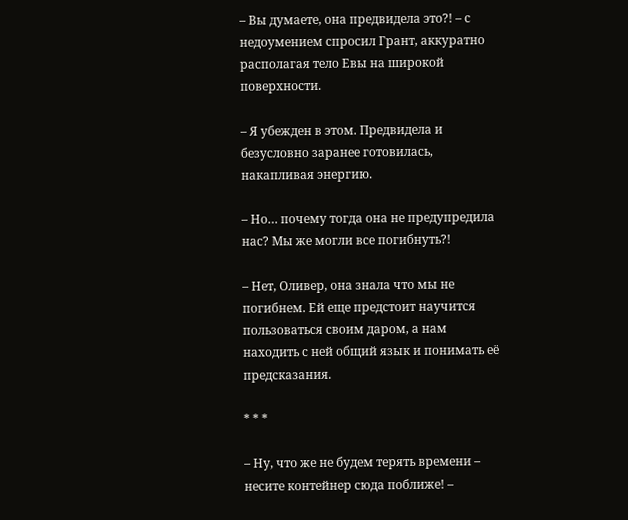– Вы думаете, она предвидела это?! – с недоумением спросил Грант, аккуратно располагая тело Евы на широкой поверхности.

– Я убежден в этом. Предвидела и безусловно заранее готовилась, накапливая энергию.

– Но… почему тогда она не предупредила нас? Мы же могли все погибнуть?!

– Нет, Оливер, она знала что мы не погибнем. Ей еще предстоит научится пользоваться своим даром, а нам находить с ней общий язык и понимать её предсказания.

* * *

– Ну, что же не будем терять времени – несите контейнер сюда поближе! –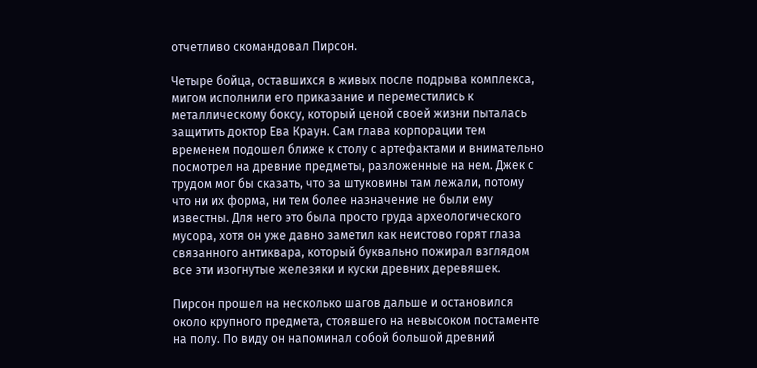отчетливо скомандовал Пирсон.

Четыре бойца, оставшихся в живых после подрыва комплекса, мигом исполнили его приказание и переместились к металлическому боксу, который ценой своей жизни пыталась защитить доктор Ева Краун. Сам глава корпорации тем временем подошел ближе к столу с артефактами и внимательно посмотрел на древние предметы, разложенные на нем. Джек с трудом мог бы сказать, что за штуковины там лежали, потому что ни их форма, ни тем более назначение не были ему известны. Для него это была просто груда археологического мусора, хотя он уже давно заметил как неистово горят глаза связанного антиквара, который буквально пожирал взглядом все эти изогнутые железяки и куски древних деревяшек.

Пирсон прошел на несколько шагов дальше и остановился около крупного предмета, стоявшего на невысоком постаменте на полу. По виду он напоминал собой большой древний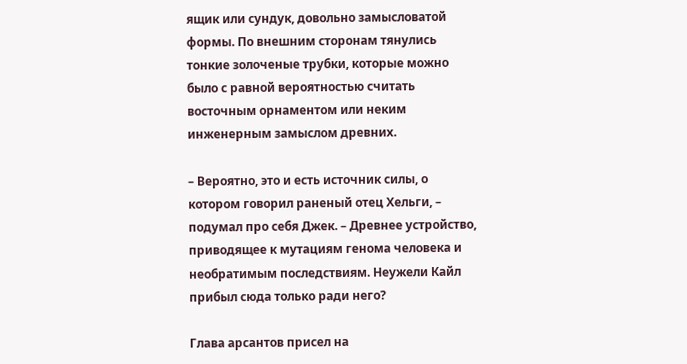ящик или сундук, довольно замысловатой формы. По внешним сторонам тянулись тонкие золоченые трубки, которые можно было с равной вероятностью считать восточным орнаментом или неким инженерным замыслом древних.

– Вероятно, это и есть источник силы, о котором говорил раненый отец Хельги, – подумал про себя Джек. – Древнее устройство, приводящее к мутациям генома человека и необратимым последствиям. Неужели Кайл прибыл сюда только ради него?

Глава арсантов присел на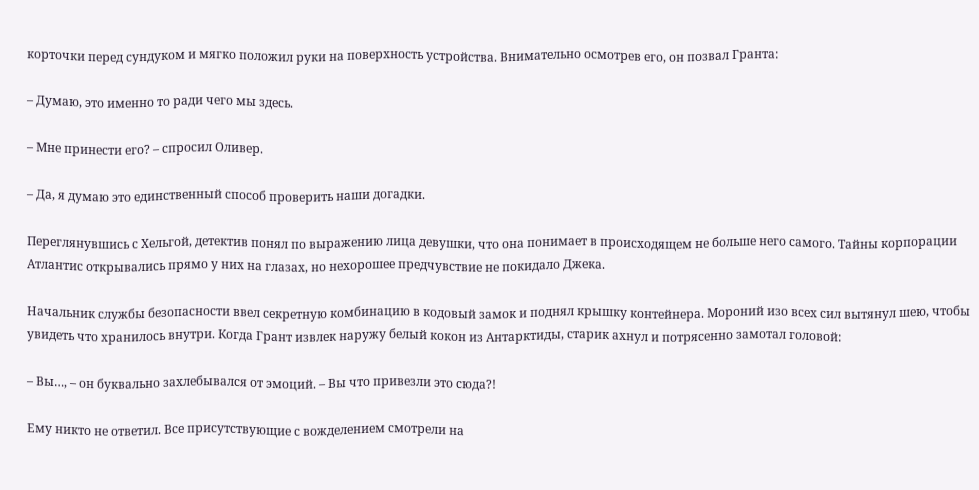корточки перед сундуком и мягко положил руки на поверхность устройства. Внимательно осмотрев его, он позвал Гранта:

– Думаю, это именно то ради чего мы здесь.

– Мне принести его? – спросил Оливер.

– Да, я думаю это единственный способ проверить наши догадки.

Переглянувшись с Хельгой, детектив понял по выражению лица девушки, что она понимает в происходящем не больше него самого. Тайны корпорации Атлантис открывались прямо у них на глазах, но нехорошее предчувствие не покидало Джека.

Начальник службы безопасности ввел секретную комбинацию в кодовый замок и поднял крышку контейнера. Мороний изо всех сил вытянул шею, чтобы увидеть что хранилось внутри. Когда Грант извлек наружу белый кокон из Антарктиды, старик ахнул и потрясенно замотал головой:

– Вы…, – он буквально захлебывался от эмоций. – Вы что привезли это сюда?!

Ему никто не ответил. Все присутствующие с вожделением смотрели на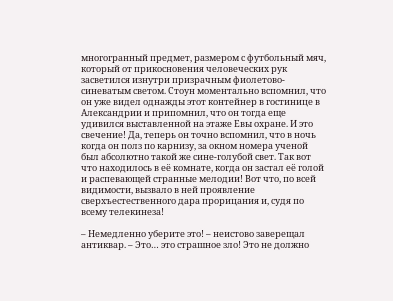многогранный предмет, размером с футбольный мяч, который от прикосновения человеческих рук засветился изнутри призрачным фиолетово-синеватым светом. Стоун моментально вспомнил, что он уже видел однажды этот контейнер в гостинице в Александрии и припомнил, что он тогда еще удивился выставленной на этаже Евы охране. И это свечение! Да, теперь он точно вспомнил, что в ночь когда он полз по карнизу, за окном номера ученой был абсолютно такой же сине-голубой свет. Так вот что находилось в её комнате, когда он застал её голой и распевающей странные мелодии! Вот что, по всей видимости, вызвало в ней проявление сверхъестественного дара прорицания и, судя по всему телекинеза!

– Немедленно уберите это! – неистово заверещал антиквар. – Это… это страшное зло! Это не должно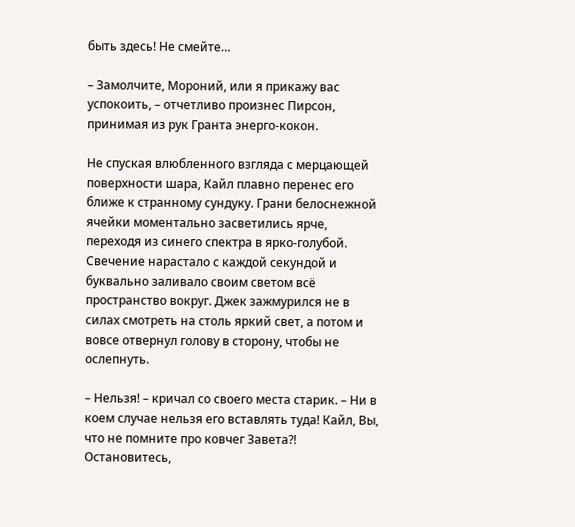быть здесь! Не смейте…

– Замолчите, Мороний, или я прикажу вас успокоить, – отчетливо произнес Пирсон, принимая из рук Гранта энерго-кокон.

Не спуская влюбленного взгляда с мерцающей поверхности шара, Кайл плавно перенес его ближе к странному сундуку. Грани белоснежной ячейки моментально засветились ярче, переходя из синего спектра в ярко-голубой. Свечение нарастало с каждой секундой и буквально заливало своим светом всё пространство вокруг. Джек зажмурился не в силах смотреть на столь яркий свет, а потом и вовсе отвернул голову в сторону, чтобы не ослепнуть.

– Нельзя! – кричал со своего места старик. – Ни в коем случае нельзя его вставлять туда! Кайл, Вы, что не помните про ковчег Завета?! Остановитесь,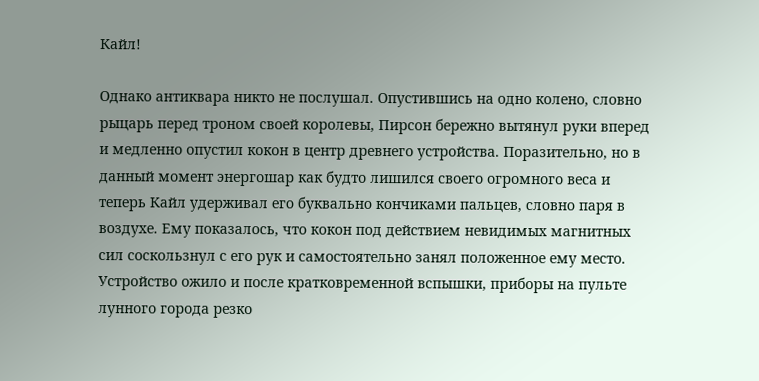Кайл!

Однако антиквара никто не послушал. Опустившись на одно колено, словно рыцарь перед троном своей королевы, Пирсон бережно вытянул руки вперед и медленно опустил кокон в центр древнего устройства. Поразительно, но в данный момент энергошар как будто лишился своего огромного веса и теперь Кайл удерживал его буквально кончиками пальцев, словно паря в воздухе. Ему показалось, что кокон под действием невидимых магнитных сил соскользнул с его рук и самостоятельно занял положенное ему место. Устройство ожило и после кратковременной вспышки, приборы на пульте лунного города резко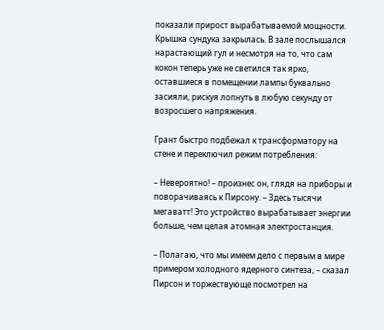показали прирост вырабатываемой мощности. Крышка сундука закрылась. В зале послышался нарастающий гул и несмотря на то, что сам кокон теперь уже не светился так ярко, оставшиеся в помещении лампы буквально засияли, рискуя лопнуть в любую секунду от возросшего напряжения.

Грант быстро подбежал к трансформатору на стене и переключил режим потребления:

– Невероятно! – произнес он, глядя на приборы и поворачиваясь к Пирсону. – Здесь тысячи мегаватт! Это устройство вырабатывает энергии больше, чем целая атомная электростанция.

– Полагаю, что мы имеем дело с первым в мире примером холодного ядерного синтеза, – сказал Пирсон и торжествующе посмотрел на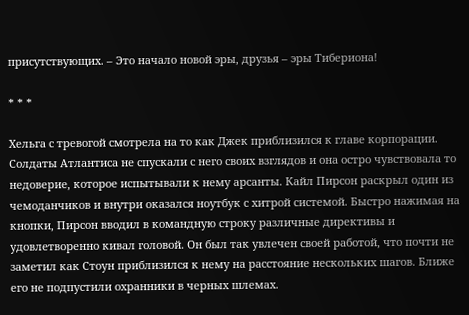присутствующих. – Это начало новой эры, друзья – эры Тибериона!

* * *

Хельга с тревогой смотрела на то как Джек приблизился к главе корпорации. Солдаты Атлантиса не спускали с него своих взглядов и она остро чувствовала то недоверие, которое испытывали к нему арсанты. Кайл Пирсон раскрыл один из чемоданчиков и внутри оказался ноутбук с хитрой системой. Быстро нажимая на кнопки, Пирсон вводил в командную строку различные директивы и удовлетворенно кивал головой. Он был так увлечен своей работой, что почти не заметил как Стоун приблизился к нему на расстояние нескольких шагов. Ближе его не подпустили охранники в черных шлемах.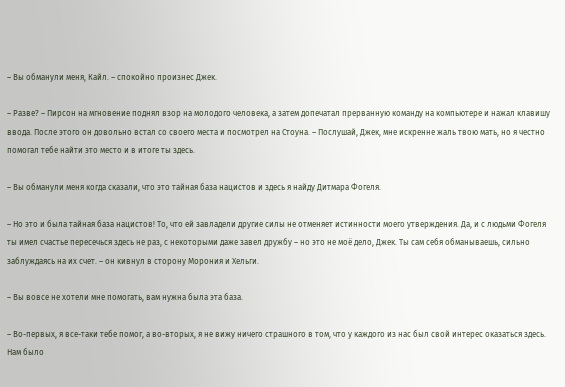– Вы обманули меня, Кайл. – спокойно произнес Джек.

– Разве? – Пирсон на мгновение поднял взор на молодого человека, а затем допечатал прерванную команду на компьютере и нажал клавишу ввода. После этого он довольно встал со своего места и посмотрел на Стоуна. – Послушай, Джек, мне искренне жаль твою мать, но я честно помогал тебе найти это место и в итоге ты здесь.

– Вы обманули меня когда сказали, что это тайная база нацистов и здесь я найду Дитмара Фогеля.

– Но это и была тайная база нацистов! То, что ей завладели другие силы не отменяет истинности моего утверждения. Да, и с людьми Фогеля ты имел счастье пересечься здесь не раз, с некоторыми даже завел дружбу – но это не моё дело, Джек. Ты сам себя обманываешь, сильно заблуждаясь на их счет. – он кивнул в сторону Морония и Хельги.

– Вы вовсе не хотели мне помогать, вам нужна была эта база.

– Во-первых, я все-таки тебе помог, а во-вторых, я не вижу ничего страшного в том, что у каждого из нас был свой интерес оказаться здесь. Нам было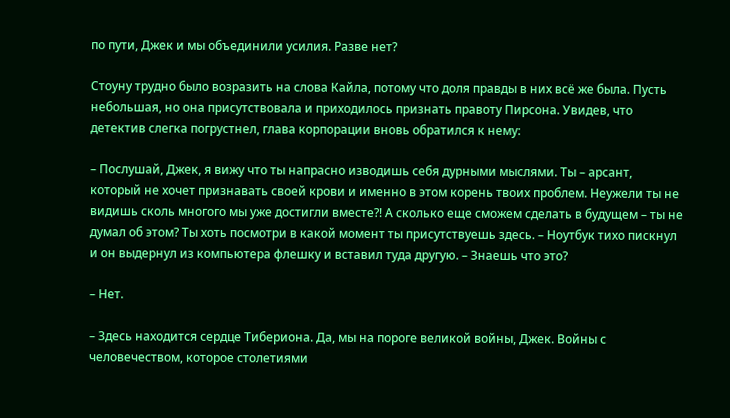по пути, Джек и мы объединили усилия. Разве нет?

Стоуну трудно было возразить на слова Кайла, потому что доля правды в них всё же была. Пусть небольшая, но она присутствовала и приходилось признать правоту Пирсона. Увидев, что детектив слегка погрустнел, глава корпорации вновь обратился к нему:

– Послушай, Джек, я вижу что ты напрасно изводишь себя дурными мыслями. Ты – арсант, который не хочет признавать своей крови и именно в этом корень твоих проблем. Неужели ты не видишь сколь многого мы уже достигли вместе?! А сколько еще сможем сделать в будущем – ты не думал об этом? Ты хоть посмотри в какой момент ты присутствуешь здесь. – Ноутбук тихо пискнул и он выдернул из компьютера флешку и вставил туда другую. – Знаешь что это?

– Нет.

– Здесь находится сердце Тибериона. Да, мы на пороге великой войны, Джек. Войны с человечеством, которое столетиями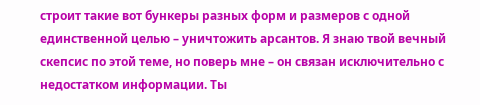строит такие вот бункеры разных форм и размеров с одной единственной целью – уничтожить арсантов. Я знаю твой вечный скепсис по этой теме, но поверь мне – он связан исключительно с недостатком информации. Ты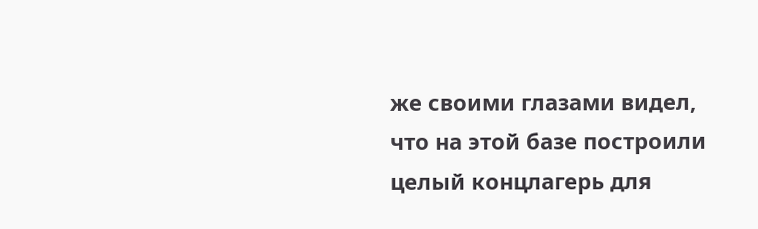же своими глазами видел, что на этой базе построили целый концлагерь для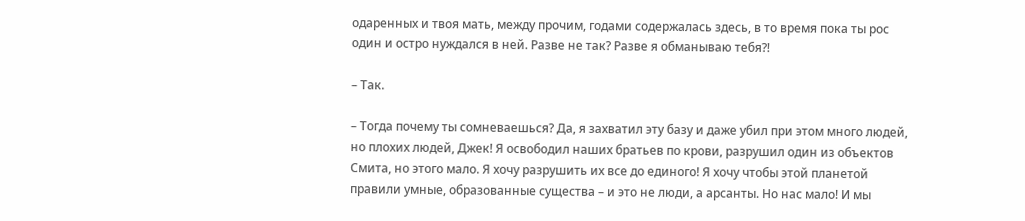одаренных и твоя мать, между прочим, годами содержалась здесь, в то время пока ты рос один и остро нуждался в ней. Разве не так? Разве я обманываю тебя?!

– Так.

– Тогда почему ты сомневаешься? Да, я захватил эту базу и даже убил при этом много людей, но плохих людей, Джек! Я освободил наших братьев по крови, разрушил один из объектов Смита, но этого мало. Я хочу разрушить их все до единого! Я хочу чтобы этой планетой правили умные, образованные существа – и это не люди, а арсанты. Но нас мало! И мы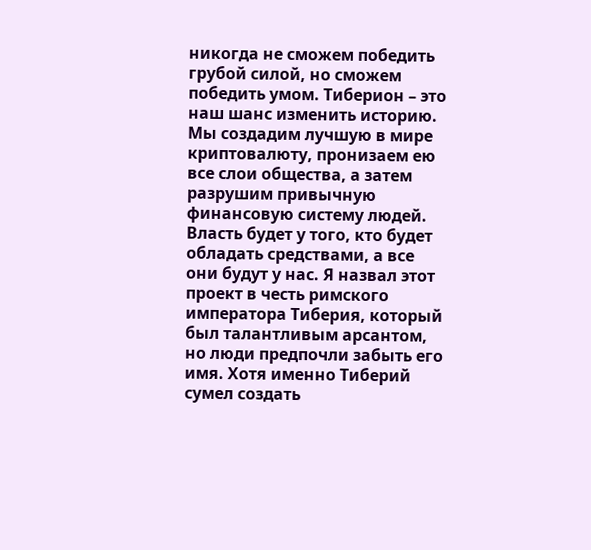никогда не сможем победить грубой силой, но сможем победить умом. Тиберион – это наш шанс изменить историю. Мы создадим лучшую в мире криптовалюту, пронизаем ею все слои общества, а затем разрушим привычную финансовую систему людей. Власть будет у того, кто будет обладать средствами, а все они будут у нас. Я назвал этот проект в честь римского императора Тиберия, который был талантливым арсантом, но люди предпочли забыть его имя. Хотя именно Тиберий сумел создать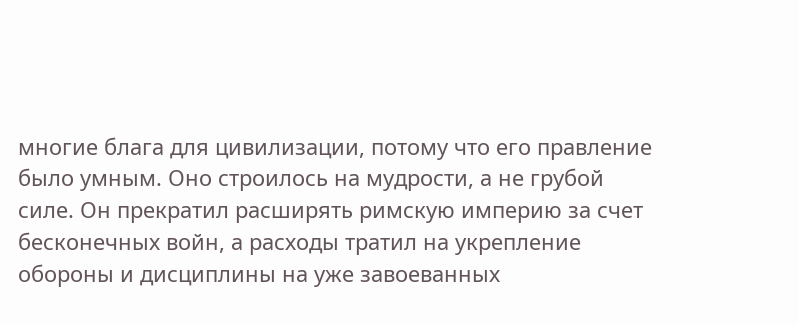многие блага для цивилизации, потому что его правление было умным. Оно строилось на мудрости, а не грубой силе. Он прекратил расширять римскую империю за счет бесконечных войн, а расходы тратил на укрепление обороны и дисциплины на уже завоеванных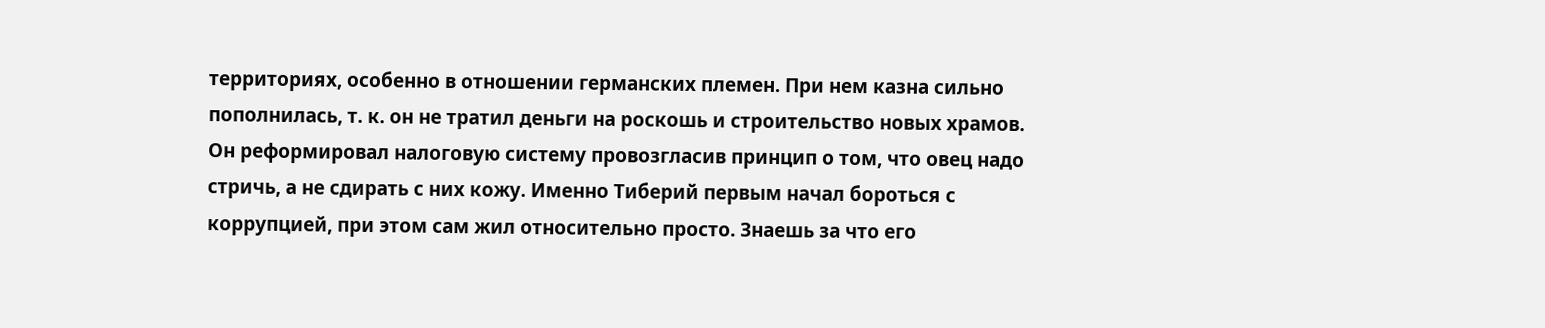территориях, особенно в отношении германских племен. При нем казна сильно пополнилась, т. к. он не тратил деньги на роскошь и строительство новых храмов. Он реформировал налоговую систему провозгласив принцип о том, что овец надо стричь, а не сдирать с них кожу. Именно Тиберий первым начал бороться с коррупцией, при этом сам жил относительно просто. Знаешь за что его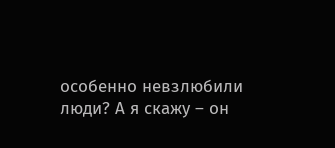особенно невзлюбили люди? А я скажу – он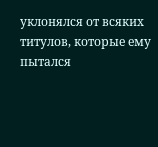уклонялся от всяких титулов, которые ему пытался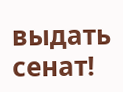выдать сенат!